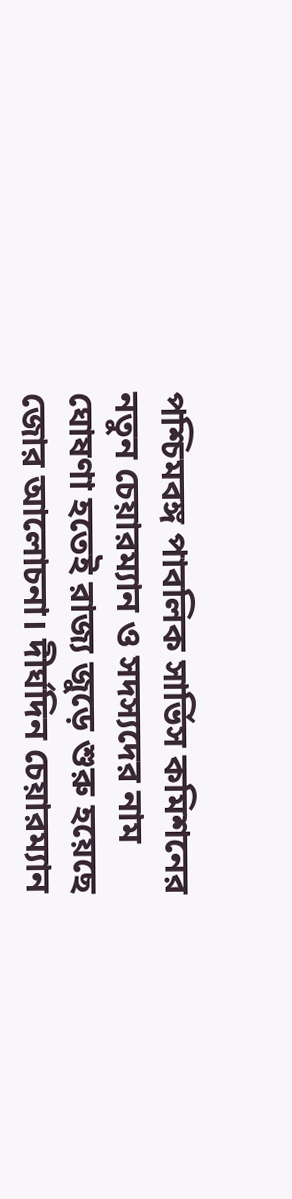পশ্চিমবঙ্গ পাবলিক সার্ভিস কমিশনের নতুন চেয়ারম্যান ও সদস্যদের নাম ঘোষণা হতেই রাজ্য জুড়ে শুরু হয়েছে জোর আলোচনা। দীর্ঘদিন চেয়ারম্যান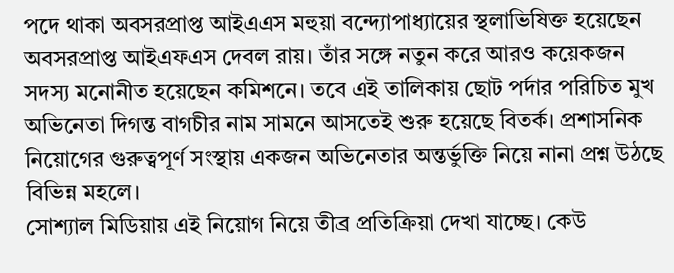পদে থাকা অবসরপ্রাপ্ত আইএএস মহুয়া বন্দ্যোপাধ্যায়ের স্থলাভিষিক্ত হয়েছেন অবসরপ্রাপ্ত আইএফএস দেবল রায়। তাঁর সঙ্গে নতুন করে আরও কয়েকজন সদস্য মনোনীত হয়েছেন কমিশনে। তবে এই তালিকায় ছোট পর্দার পরিচিত মুখ অভিনেতা দিগন্ত বাগচীর নাম সামনে আসতেই শুরু হয়েছে বিতর্ক। প্রশাসনিক নিয়োগের গুরুত্বপূর্ণ সংস্থায় একজন অভিনেতার অন্তর্ভুক্তি নিয়ে নানা প্রশ্ন উঠছে বিভিন্ন মহলে।
সোশ্যাল মিডিয়ায় এই নিয়োগ নিয়ে তীব্র প্রতিক্রিয়া দেখা যাচ্ছে। কেউ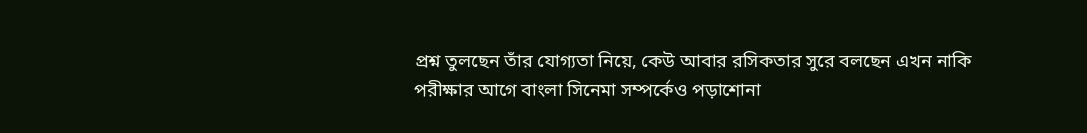প্রশ্ন তুলছেন তাঁর যোগ্যতা নিয়ে, কেউ আবার রসিকতার সুরে বলছেন এখন নাকি পরীক্ষার আগে বাংলা সিনেমা সম্পর্কেও পড়াশোনা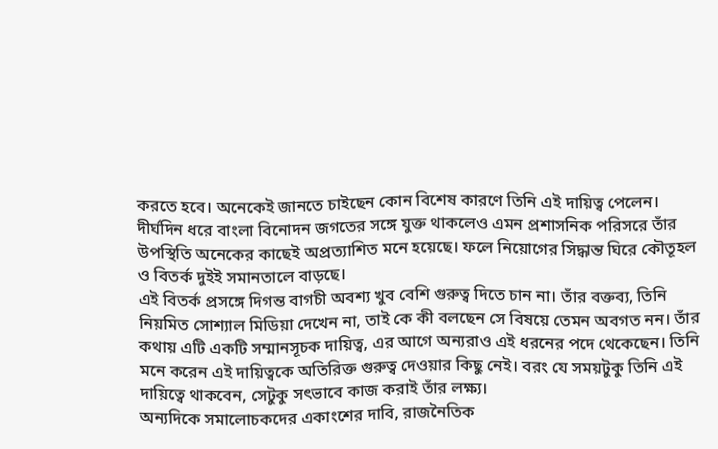করতে হবে। অনেকেই জানতে চাইছেন কোন বিশেষ কারণে তিনি এই দায়িত্ব পেলেন। দীর্ঘদিন ধরে বাংলা বিনোদন জগতের সঙ্গে যুক্ত থাকলেও এমন প্রশাসনিক পরিসরে তাঁর উপস্থিতি অনেকের কাছেই অপ্রত্যাশিত মনে হয়েছে। ফলে নিয়োগের সিদ্ধান্ত ঘিরে কৌতূহল ও বিতর্ক দুইই সমানতালে বাড়ছে।
এই বিতর্ক প্রসঙ্গে দিগন্ত বাগচী অবশ্য খুব বেশি গুরুত্ব দিতে চান না। তাঁর বক্তব্য, তিনি নিয়মিত সোশ্যাল মিডিয়া দেখেন না, তাই কে কী বলছেন সে বিষয়ে তেমন অবগত নন। তাঁর কথায় এটি একটি সম্মানসূচক দায়িত্ব, এর আগে অন্যরাও এই ধরনের পদে থেকেছেন। তিনি মনে করেন এই দায়িত্বকে অতিরিক্ত গুরুত্ব দেওয়ার কিছু নেই। বরং যে সময়টুকু তিনি এই দায়িত্বে থাকবেন, সেটুকু সৎভাবে কাজ করাই তাঁর লক্ষ্য।
অন্যদিকে সমালোচকদের একাংশের দাবি, রাজনৈতিক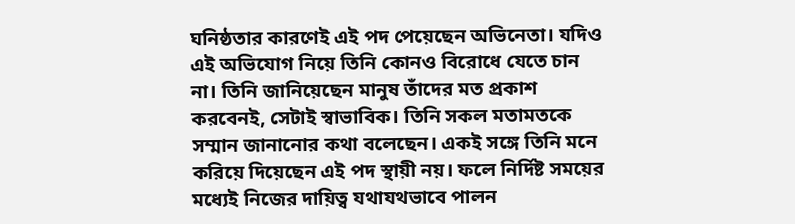ঘনিষ্ঠতার কারণেই এই পদ পেয়েছেন অভিনেতা। যদিও এই অভিযোগ নিয়ে তিনি কোনও বিরোধে যেতে চান না। তিনি জানিয়েছেন মানুষ তাঁদের মত প্রকাশ করবেনই, সেটাই স্বাভাবিক। তিনি সকল মতামতকে সম্মান জানানোর কথা বলেছেন। একই সঙ্গে তিনি মনে করিয়ে দিয়েছেন এই পদ স্থায়ী নয়। ফলে নির্দিষ্ট সময়ের মধ্যেই নিজের দায়িত্ব যথাযথভাবে পালন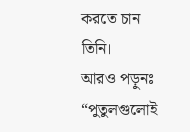করতে চান তিনি।
আরও পড়ুনঃ “পুতুলগুলোই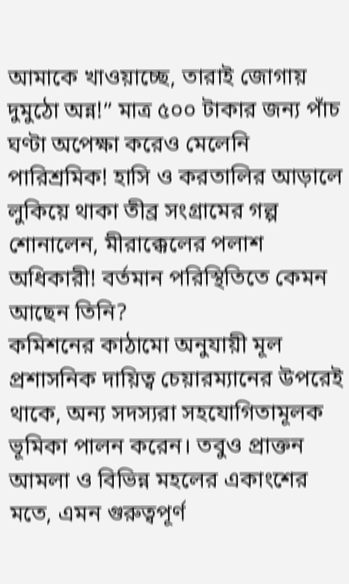আমাকে খাওয়াচ্ছে, তারাই জোগায় দুমুঠো অন্ন!” মাত্র ৫০০ টাকার জন্য পাঁচ ঘণ্টা অপেক্ষা করেও মেলেনি পারিশ্রমিক! হাসি ও করতালির আড়ালে লুকিয়ে থাকা তীব্র সংগ্রামের গল্প শোনালেন, মীরাক্কেলের পলাশ অধিকারী! বর্তমান পরিস্থিতিতে কেমন আছেন তিনি?
কমিশনের কাঠামো অনুযায়ী মূল প্রশাসনিক দায়িত্ব চেয়ারম্যানের উপরেই থাকে, অন্য সদস্যরা সহযোগিতামূলক ভূমিকা পালন করেন। তবুও প্রাক্তন আমলা ও বিভিন্ন মহলের একাংশের মতে, এমন গুরুত্বপূর্ণ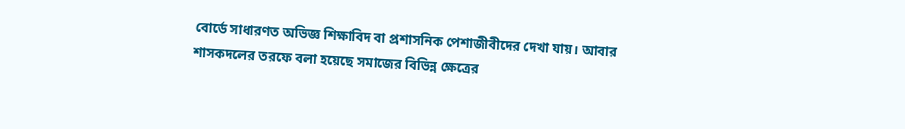বোর্ডে সাধারণত অভিজ্ঞ শিক্ষাবিদ বা প্রশাসনিক পেশাজীবীদের দেখা যায়। আবার শাসকদলের তরফে বলা হয়েছে সমাজের বিভিন্ন ক্ষেত্রের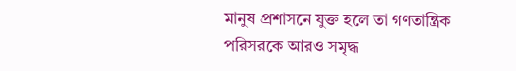মানুষ প্রশাসনে যুক্ত হলে তা গণতান্ত্রিক পরিসরকে আরও সমৃদ্ধ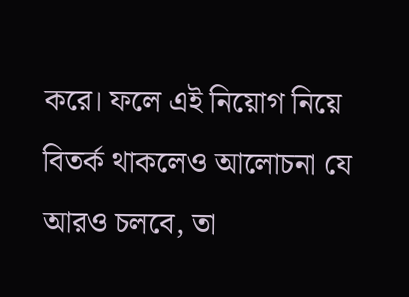করে। ফলে এই নিয়োগ নিয়ে বিতর্ক থাকলেও আলোচনা যে আরও চলবে, তা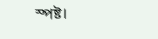স্পষ্ট।